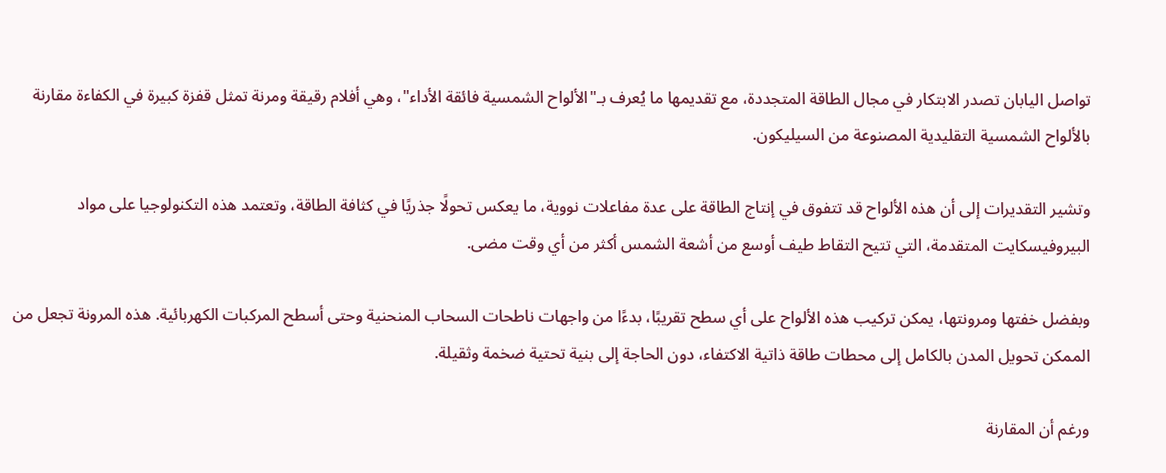تواصل اليابان تصدر الابتكار في مجال الطاقة المتجددة، مع تقديمها ما يُعرف بـ"الألواح الشمسية فائقة الأداء"، وهي أفلام رقيقة ومرنة تمثل قفزة كبيرة في الكفاءة مقارنة بالألواح الشمسية التقليدية المصنوعة من السيليكون.

وتشير التقديرات إلى أن هذه الألواح قد تتفوق في إنتاج الطاقة على عدة مفاعلات نووية، ما يعكس تحولًا جذريًا في كثافة الطاقة، وتعتمد هذه التكنولوجيا على مواد البيروفيسكايت المتقدمة، التي تتيح التقاط طيف أوسع من أشعة الشمس أكثر من أي وقت مضى.

وبفضل خفتها ومرونتها، يمكن تركيب هذه الألواح على أي سطح تقريبًا، بدءًا من واجهات ناطحات السحاب المنحنية وحتى أسطح المركبات الكهربائية. هذه المرونة تجعل من الممكن تحويل المدن بالكامل إلى محطات طاقة ذاتية الاكتفاء، دون الحاجة إلى بنية تحتية ضخمة وثقيلة.

ورغم أن المقارنة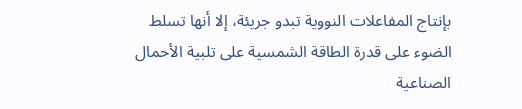بإنتاج المفاعلات النووية تبدو جريئة، إلا أنها تسلط الضوء على قدرة الطاقة الشمسية على تلبية الأحمال الصناعية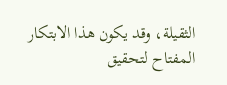الثقيلة، وقد يكون هذا الابتكار المفتاح لتحقيق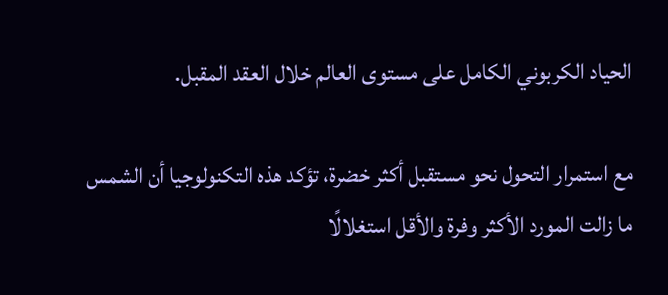الحياد الكربوني الكامل على مستوى العالم خلال العقد المقبل.

مع استمرار التحول نحو مستقبل أكثر خضرة، تؤكد هذه التكنولوجيا أن الشمس ما زالت المورد الأكثر وفرة والأقل استغلالًا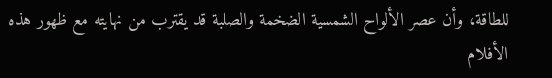للطاقة، وأن عصر الألواح الشمسية الضخمة والصلبة قد يقترب من نهايته مع ظهور هذه الأفلام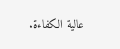عالية الكفاءة.